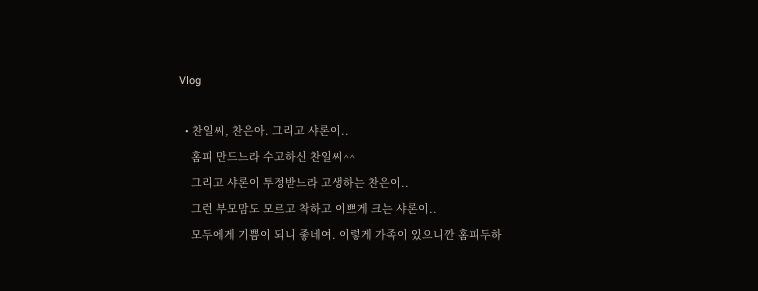Vlog

  • 찬일씨, 찬은아. 그리고 샤론이..
    홈피 만드느라 수고하신 찬일씨^^
    그리고 샤론이 투정받느라 고생하는 찬은이..
    그런 부모맘도 모르고 착하고 이쁘게 크는 샤론이..
    모두에게 기쁨이 되니 좋네여. 이렇게 가족이 있으니깐 홈피두하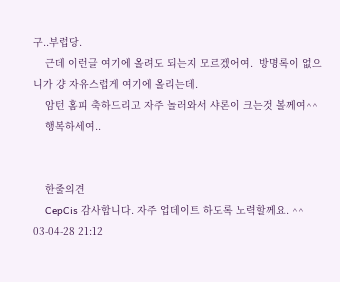구..부럽당.
    근데 이런글 여기에 올려도 되는지 모르겠어여.  방명록이 없으니가 걍 자유스럽게 여기에 올리는데.
    암턴 홈피 축하드리고 자주 놀러와서 샤론이 크는것 볼께여^^
    행복하세여..


    한줄의견
    CepCis 감사합니다. 자주 업데이트 하도록 노력할께요. ^^ 03-04-28 21:12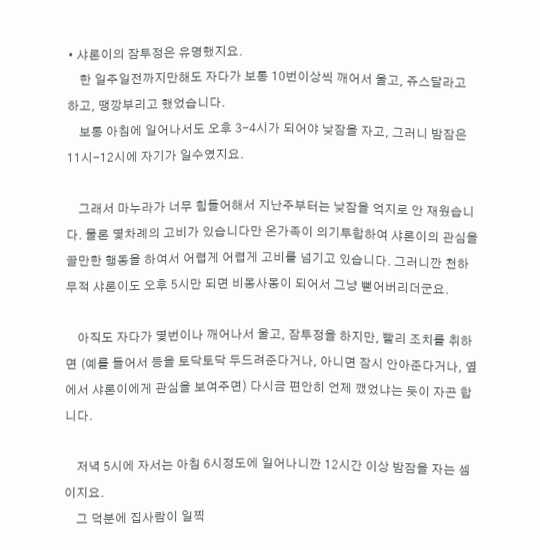• 샤론이의 잠투정은 유명했지요.
    한 일주일전까지만해도 자다가 보통 10번이상씩 깨어서 울고, 쥬스달라고 하고, 땡깡부리고 했었습니다.
    보통 아침에 일어나서도 오후 3-4시가 되어야 낮잠을 자고, 그러니 밤잠은 11시-12시에 자기가 일수였지요.

    그래서 마누라가 너무 힘들어해서 지난주부터는 낮잠을 억지로 안 재웠습니다. 물론 몇차례의 고비가 있습니다만 온가족이 의기투합하여 샤론이의 관심을 끌만한 행동을 하여서 어렵게 어렵게 고비를 넘기고 있습니다. 그러니깐 천하무적 샤론이도 오후 5시만 되면 비몽사몽이 되어서 그냥 뻗어버리더군요.

    아직도 자다가 몇번이나 깨어나서 울고, 잠투정을 하지만, 빨리 조치를 취하면 (예를 들어서 등을 토닥토닥 두드려준다거나, 아니면 잠시 안아준다거나, 옆에서 샤론이에게 관심을 보여주면) 다시금 편안히 언제 깼었냐는 듯이 자곤 합니다.

    저녁 5시에 자서는 아침 6시정도에 일어나니깐 12시간 이상 밤잠을 자는 셈이지요.
    그 덕분에 집사람이 일찍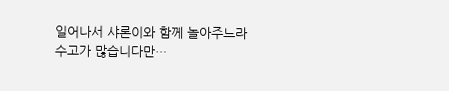일어나서 샤론이와 함께 놀아주느라 수고가 많습니다만…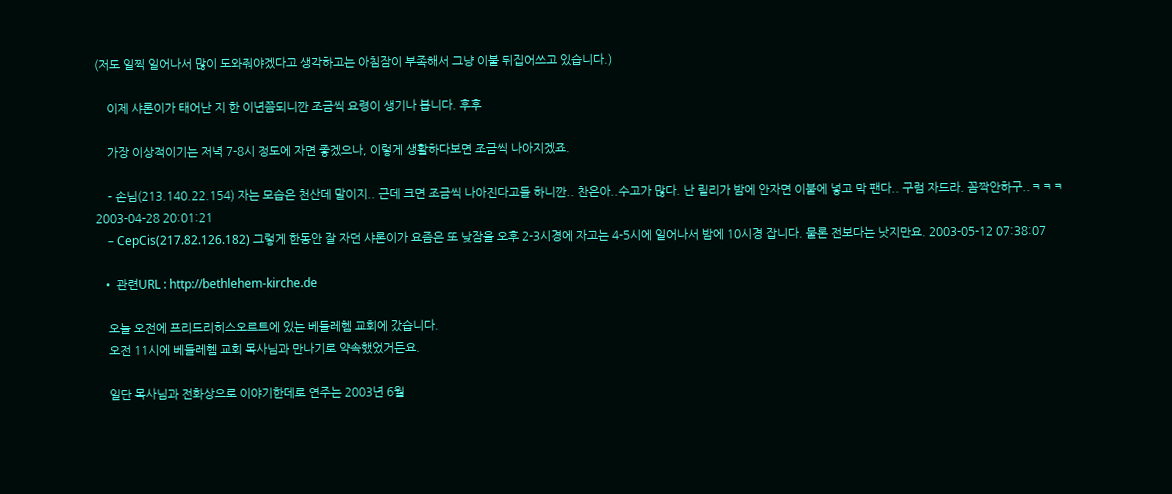(저도 일찍 일어나서 많이 도와줘야겠다고 생각하고는 아침잠이 부족해서 그냥 이불 뒤집어쓰고 있습니다.)

    이제 샤론이가 태어난 지 한 이년쯤되니깐 조금씩 요령이 생기나 봅니다. 후후

    가장 이상적이기는 저녁 7-8시 정도에 자면 좋겠으나, 이렇게 생활하다보면 조금씩 나아지겠죠.

    – 손님(213.140.22.154) 자는 모습은 천산데 말이지.. 근데 크면 조금씩 나아진다고들 하니깐.. 찬은아..수고가 많다. 난 릴리가 밤에 안자면 이불에 넣고 막 팬다.. 구럼 자드라. 꼼짝안하구..ㅋㅋㅋ 2003-04-28 20:01:21
    – CepCis(217.82.126.182) 그렇게 한동안 잘 자던 샤론이가 요즘은 또 낮잠을 오후 2-3시경에 자고는 4-5시에 일어나서 밤에 10시경 잡니다. 물론 전보다는 낫지만요. 2003-05-12 07:38:07

  • 관련URL : http://bethlehem-kirche.de

    오늘 오전에 프리드리히스오르트에 있는 베들레헴 교회에 갔습니다.
    오전 11시에 베들레헴 교회 목사님과 만나기로 약속했었거든요.

    일단 목사님과 전화상으로 이야기한데로 연주는 2003년 6월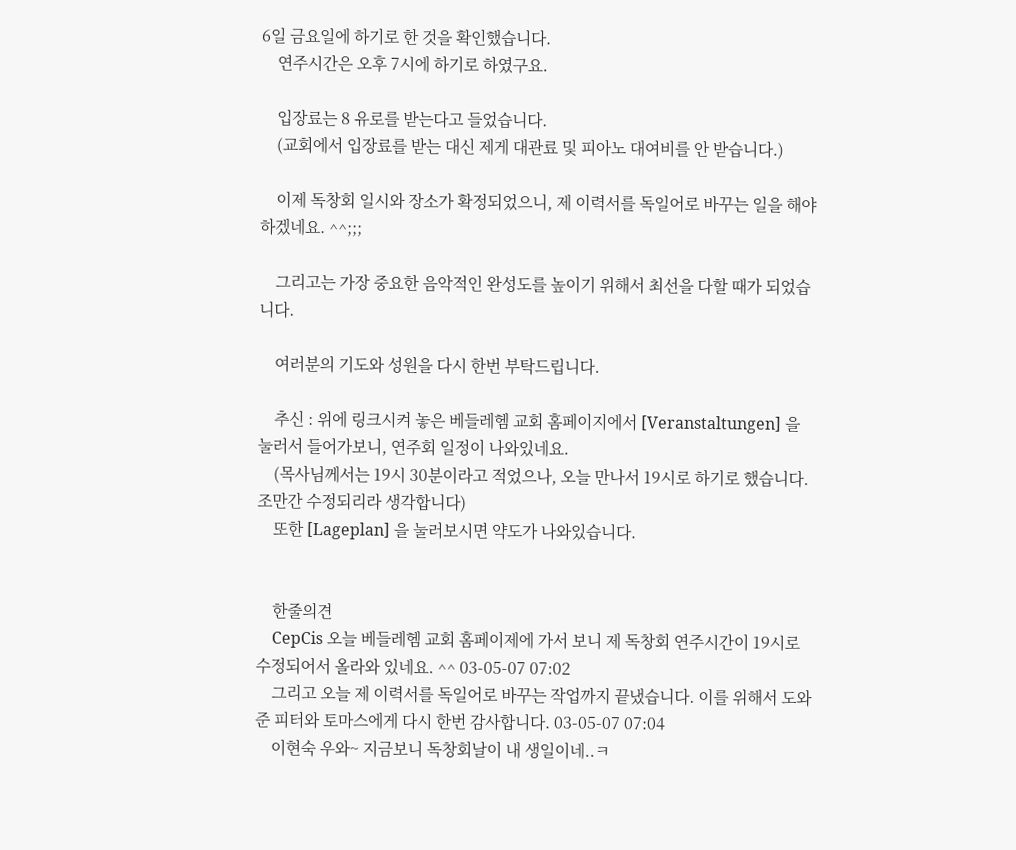6일 금요일에 하기로 한 것을 확인했습니다.
    연주시간은 오후 7시에 하기로 하였구요.

    입장료는 8 유로를 받는다고 들었습니다.
    (교회에서 입장료를 받는 대신 제게 대관료 및 피아노 대여비를 안 받습니다.)

    이제 독창회 일시와 장소가 확정되었으니, 제 이력서를 독일어로 바꾸는 일을 해야하겠네요. ^^;;;

    그리고는 가장 중요한 음악적인 완성도를 높이기 위해서 최선을 다할 때가 되었습니다.

    여러분의 기도와 성원을 다시 한번 부탁드립니다.

    추신 : 위에 링크시켜 놓은 베들레헴 교회 홈페이지에서 [Veranstaltungen] 을 눌러서 들어가보니, 연주회 일정이 나와있네요.
    (목사님께서는 19시 30분이라고 적었으나, 오늘 만나서 19시로 하기로 했습니다. 조만간 수정되리라 생각합니다)
    또한 [Lageplan] 을 눌러보시면 약도가 나와있습니다.


    한줄의견
    CepCis 오늘 베들레헴 교회 홈페이제에 가서 보니 제 독창회 연주시간이 19시로 수정되어서 올라와 있네요. ^^ 03-05-07 07:02
    그리고 오늘 제 이력서를 독일어로 바꾸는 작업까지 끝냈습니다. 이를 위해서 도와준 피터와 토마스에게 다시 한번 감사합니다. 03-05-07 07:04
    이현숙 우와~ 지금보니 독창회날이 내 생일이네..ㅋ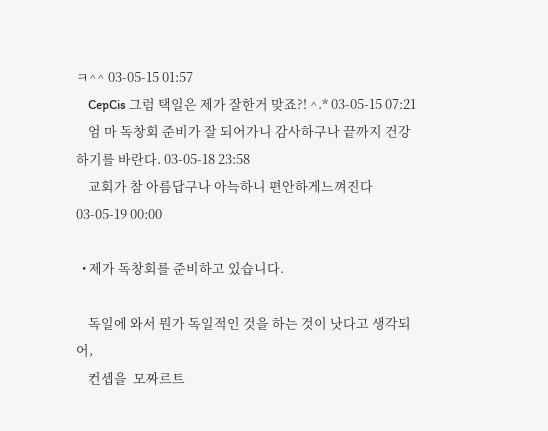ㅋ^^ 03-05-15 01:57
    CepCis 그럼 택일은 제가 잘한거 맞죠?! ^.* 03-05-15 07:21
    엄 마 독창회 준비가 잘 되어가니 감사하구나 끝까지 건강하기를 바란다. 03-05-18 23:58
    교회가 참 아름답구나 아늑하니 편안하게느껴진다 03-05-19 00:00

  • 제가 독창회를 준비하고 있습니다.

    독일에 와서 뭔가 독일적인 것을 하는 것이 낫다고 생각되어,
    컨셉을  모짜르트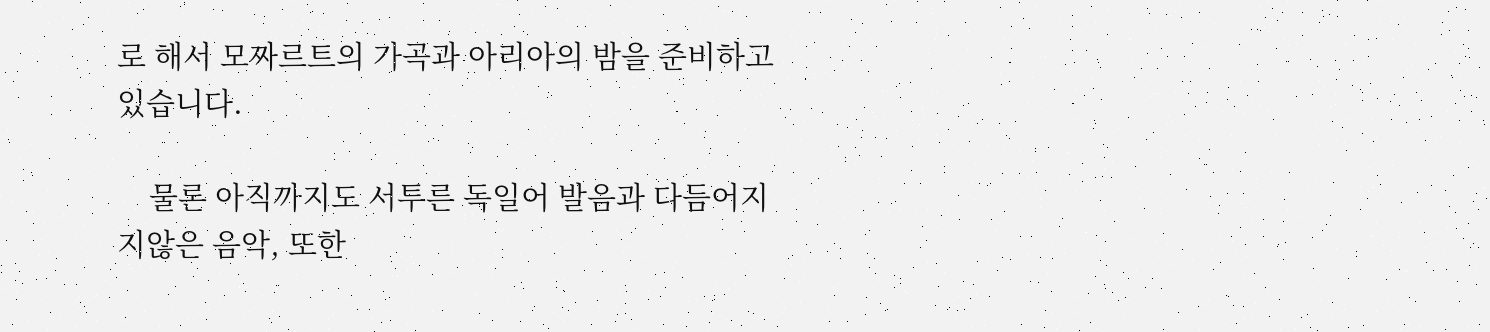로 해서 모짜르트의 가곡과 아리아의 밤을 준비하고 있습니다.

    물론 아직까지도 서투른 독일어 발음과 다듬어지지않은 음악, 또한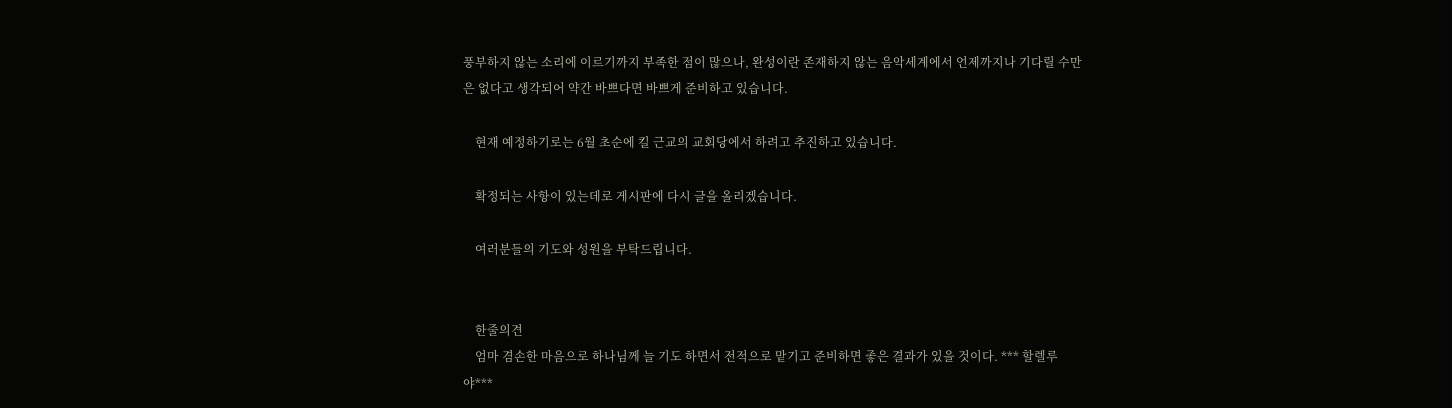풍부하지 않는 소리에 이르기까지 부족한 점이 많으나, 완성이란 존재하지 않는 음악세계에서 언제까지나 기다릴 수만은 없다고 생각되어 약간 바쁘다면 바쁘게 준비하고 있습니다.

    현재 예정하기로는 6월 초순에 킬 근교의 교회당에서 하려고 추진하고 있습니다.

    확정되는 사항이 있는데로 게시판에 다시 글을 올리겠습니다.

    여러분들의 기도와 성원을 부탁드립니다.


    한줄의견
    엄마 겸손한 마음으로 하나님께 늘 기도 하면서 전적으로 맡기고 준비하면 좋은 결과가 있을 것이다. *** 할렐루야***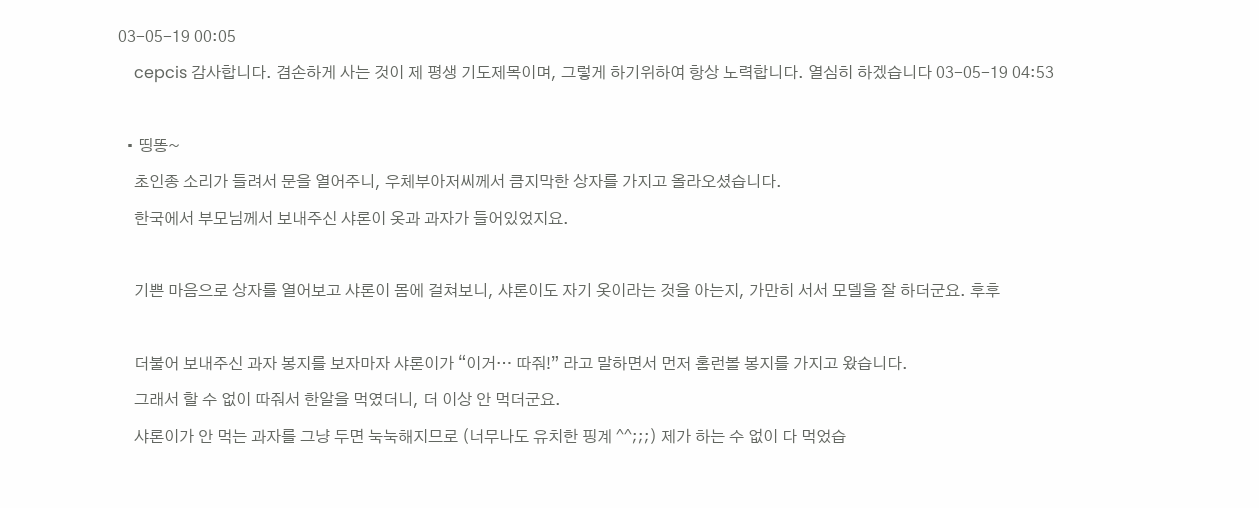03-05-19 00:05
    cepcis 감사합니다. 겸손하게 사는 것이 제 평생 기도제목이며, 그렇게 하기위하여 항상 노력합니다. 열심히 하겠습니다 03-05-19 04:53

  • 띵똥~
    초인종 소리가 들려서 문을 열어주니, 우체부아저씨께서 큼지막한 상자를 가지고 올라오셨습니다.
    한국에서 부모님께서 보내주신 샤론이 옷과 과자가 들어있었지요.

    기쁜 마음으로 상자를 열어보고 샤론이 몸에 걸쳐보니, 샤론이도 자기 옷이라는 것을 아는지, 가만히 서서 모델을 잘 하더군요. 후후

    더불어 보내주신 과자 봉지를 보자마자 샤론이가 “이거… 따줘!” 라고 말하면서 먼저 홈런볼 봉지를 가지고 왔습니다.
    그래서 할 수 없이 따줘서 한알을 먹였더니, 더 이상 안 먹더군요.
    샤론이가 안 먹는 과자를 그냥 두면 눅눅해지므로 (너무나도 유치한 핑계 ^^;;;) 제가 하는 수 없이 다 먹었습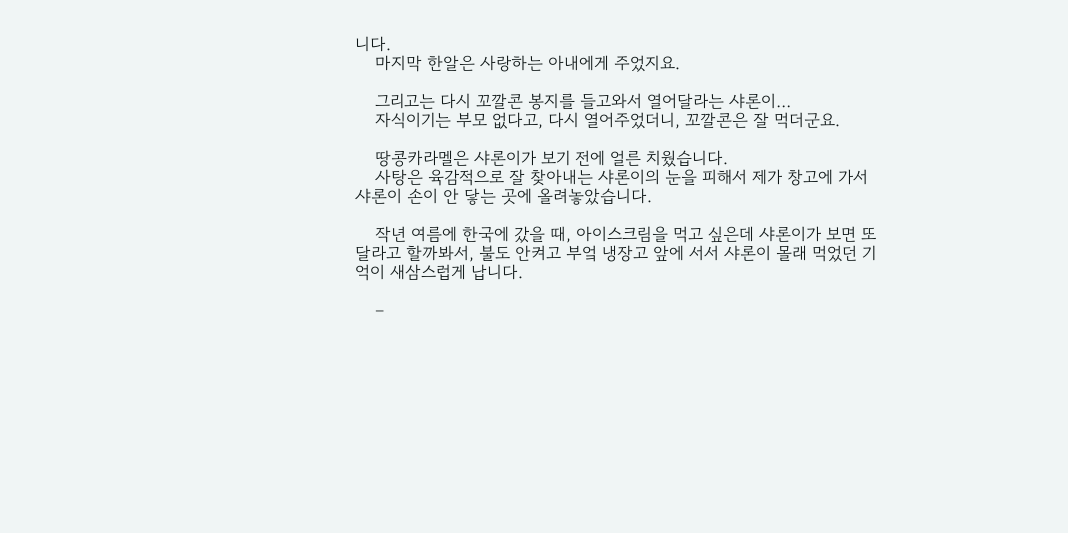니다.
    마지막 한알은 사랑하는 아내에게 주었지요.

    그리고는 다시 꼬깔콘 봉지를 들고와서 열어달라는 샤론이…
    자식이기는 부모 없다고, 다시 열어주었더니, 꼬깔콘은 잘 먹더군요.

    땅콩카라멜은 샤론이가 보기 전에 얼른 치웠습니다.
    사탕은 육감적으로 잘 찾아내는 샤론이의 눈을 피해서 제가 창고에 가서 샤론이 손이 안 닿는 곳에 올려놓았습니다.

    작년 여름에 한국에 갔을 때, 아이스크림을 먹고 싶은데 샤론이가 보면 또 달라고 할까봐서, 불도 안켜고 부엌 냉장고 앞에 서서 샤론이 몰래 먹었던 기억이 새삼스럽게 납니다.

    –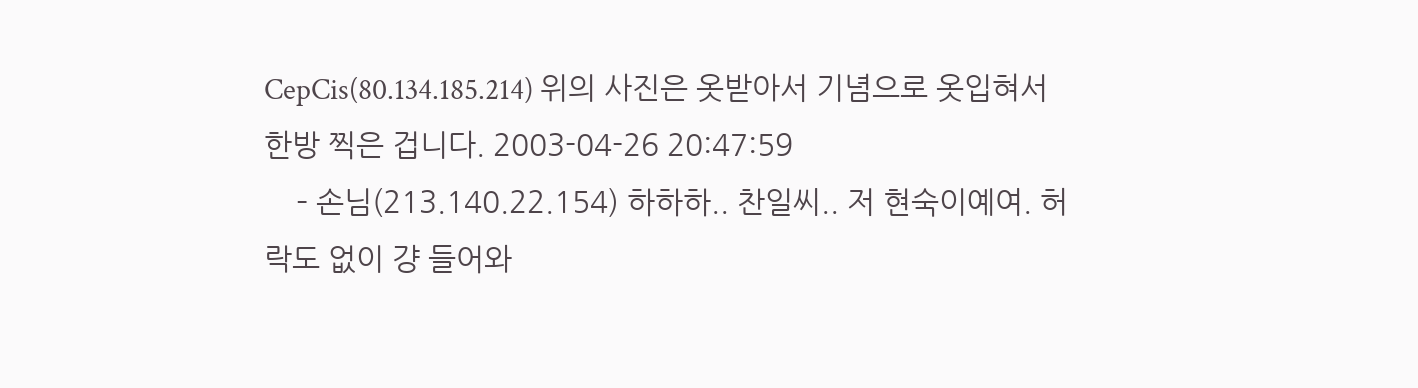CepCis(80.134.185.214) 위의 사진은 옷받아서 기념으로 옷입혀서 한방 찍은 겁니다. 2003-04-26 20:47:59
    – 손님(213.140.22.154) 하하하.. 찬일씨.. 저 현숙이예여. 허락도 없이 걍 들어와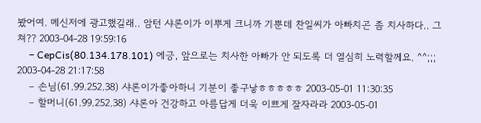봤어여. 메신저에 광고했길래.. 암턴 샤론이가 이뿌게 크니까 기뿐데 찬일씨가 아빠치곤 좀 치사하다.. 그쳐?? 2003-04-28 19:59:16
    – CepCis(80.134.178.101) 에긍, 앞으로는 치사한 아빠가 안 되도록 더 열심히 노력할께요. ^^;;; 2003-04-28 21:17:58
    – 손님(61.99.252.38) 샤론이가좋아하니 기분이 좋구낳ㅎㅎㅎㅎㅎ 2003-05-01 11:30:35
    – 할머니(61.99.252.38) 샤론아 건강하고 아름답게 더욱 이쁘게 잘자라라 2003-05-01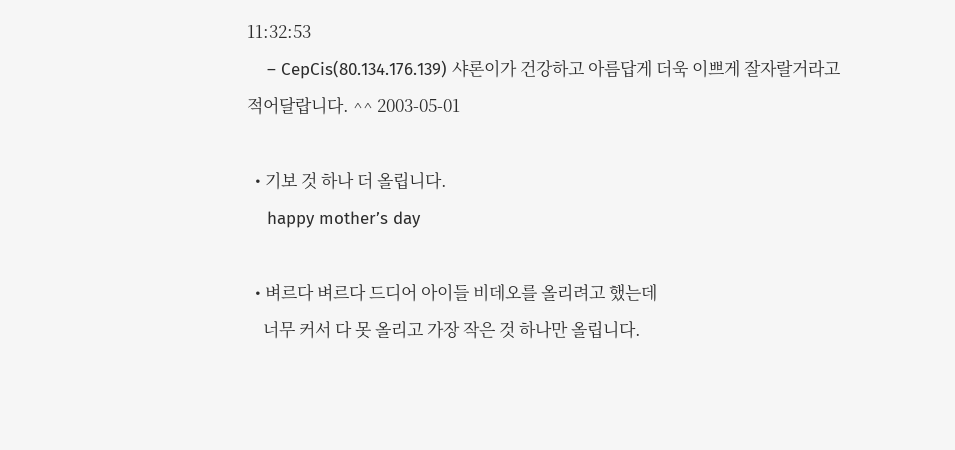11:32:53
    – CepCis(80.134.176.139) 샤론이가 건강하고 아름답게 더욱 이쁘게 잘자랄거라고 적어달랍니다. ^^ 2003-05-01

  • 기보 것 하나 더 올립니다.
    happy mother’s day

  • 벼르다 벼르다 드디어 아이들 비데오를 올리려고 했는데
    너무 커서 다 못 올리고 가장 작은 것 하나만 올립니다.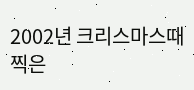2002년 크리스마스때 찍은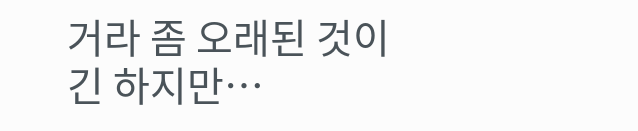거라 좀 오래된 것이긴 하지만…